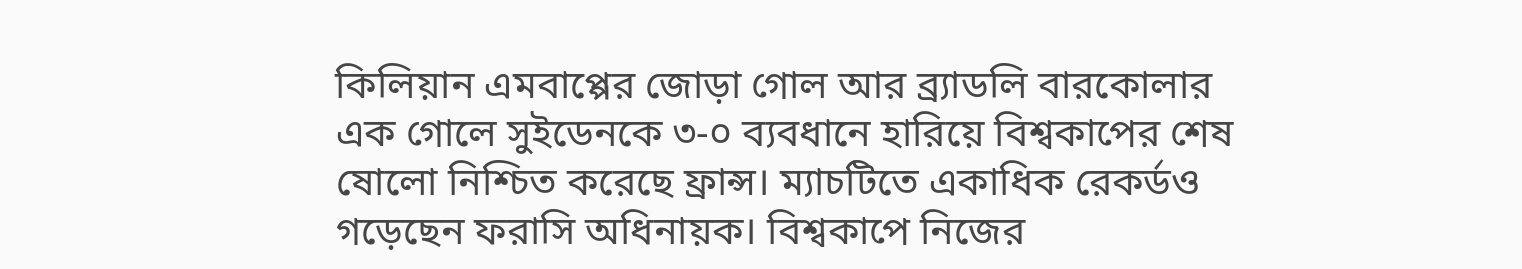কিলিয়ান এমবাপ্পের জোড়া গোল আর ব্র্যাডলি বারকোলার এক গোলে সুইডেনকে ৩-০ ব্যবধানে হারিয়ে বিশ্বকাপের শেষ ষোলো নিশ্চিত করেছে ফ্রান্স। ম্যাচটিতে একাধিক রেকর্ডও গড়েছেন ফরাসি অধিনায়ক। বিশ্বকাপে নিজের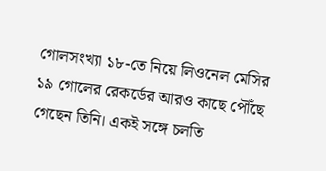গোলসংখ্যা ১৮-তে নিয়ে লিওনেল মেসির ১৯ গোলের রেকর্ডের আরও কাছে পৌঁছে গেছেন তিনি। একই সঙ্গে চলতি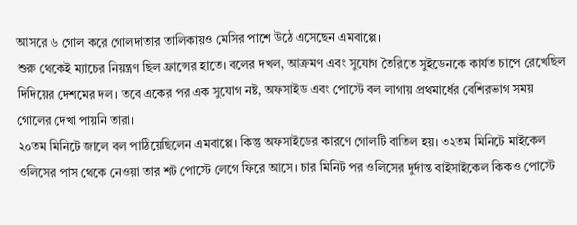আসরে ৬ গোল করে গোলদাতার তালিকায়ও মেসির পাশে উঠে এসেছেন এমবাপ্পে।
শুরু থেকেই ম্যাচের নিয়ন্ত্রণ ছিল ফ্রান্সের হাতে। বলের দখল, আক্রমণ এবং সুযোগ তৈরিতে সুইডেনকে কার্যত চাপে রেখেছিল দিদিয়ের দেশমের দল। তবে একের পর এক সুযোগ নষ্ট, অফসাইড এবং পোস্টে বল লাগায় প্রথমার্ধের বেশিরভাগ সময় গোলের দেখা পায়নি তারা।
২০তম মিনিটে জালে বল পাঠিয়েছিলেন এমবাপ্পে। কিন্তু অফসাইডের কারণে গোলটি বাতিল হয়। ৩২তম মিনিটে মাইকেল ওলিসের পাস থেকে নেওয়া তার শট পোস্টে লেগে ফিরে আসে। চার মিনিট পর ওলিসের দুর্দান্ত বাইসাইকেল কিকও পোস্টে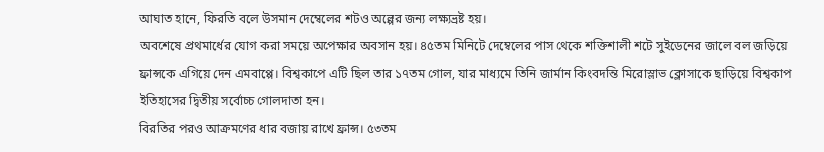আঘাত হানে, ফিরতি বলে উসমান দেম্বেলের শটও অল্পের জন্য লক্ষ্যভ্রষ্ট হয়।
অবশেষে প্রথমার্ধের যোগ করা সময়ে অপেক্ষার অবসান হয়। ৪৫তম মিনিটে দেম্বেলের পাস থেকে শক্তিশালী শটে সুইডেনের জালে বল জড়িয়ে ফ্রান্সকে এগিয়ে দেন এমবাপ্পে। বিশ্বকাপে এটি ছিল তার ১৭তম গোল, যার মাধ্যমে তিনি জার্মান কিংবদন্তি মিরোস্লাভ ক্লোসাকে ছাড়িয়ে বিশ্বকাপ ইতিহাসের দ্বিতীয় সর্বোচ্চ গোলদাতা হন।
বিরতির পরও আক্রমণের ধার বজায় রাখে ফ্রান্স। ৫৩তম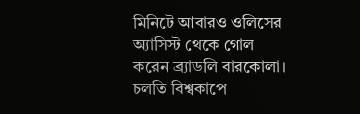মিনিটে আবারও ওলিসের অ্যাসিস্ট থেকে গোল করেন ব্র্যাডলি বারকোলা। চলতি বিশ্বকাপে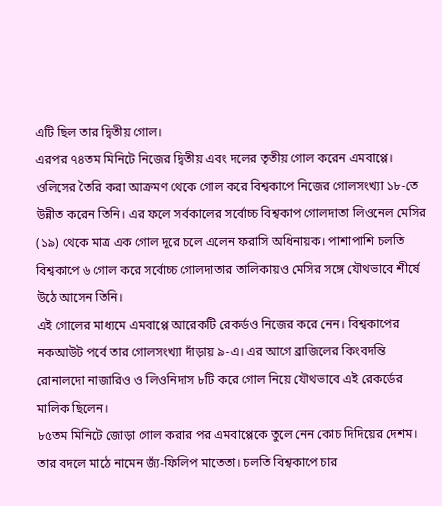এটি ছিল তার দ্বিতীয় গোল।
এরপর ৭৪তম মিনিটে নিজের দ্বিতীয় এবং দলের তৃতীয় গোল করেন এমবাপ্পে। ওলিসের তৈরি করা আক্রমণ থেকে গোল করে বিশ্বকাপে নিজের গোলসংখ্যা ১৮-তে উন্নীত করেন তিনি। এর ফলে সর্বকালের সর্বোচ্চ বিশ্বকাপ গোলদাতা লিওনেল মেসির (১৯) থেকে মাত্র এক গোল দূরে চলে এলেন ফরাসি অধিনায়ক। পাশাপাশি চলতি বিশ্বকাপে ৬ গোল করে সর্বোচ্চ গোলদাতার তালিকায়ও মেসির সঙ্গে যৌথভাবে শীর্ষে উঠে আসেন তিনি।
এই গোলের মাধ্যমে এমবাপ্পে আরেকটি রেকর্ডও নিজের করে নেন। বিশ্বকাপের নকআউট পর্বে তার গোলসংখ্যা দাঁড়ায় ৯-এ। এর আগে ব্রাজিলের কিংবদন্তি রোনালদো নাজারিও ও লিওনিদাস ৮টি করে গোল নিয়ে যৌথভাবে এই রেকর্ডের মালিক ছিলেন।
৮৫তম মিনিটে জোড়া গোল করার পর এমবাপ্পেকে তুলে নেন কোচ দিদিয়ের দেশম। তার বদলে মাঠে নামেন জ্যঁ-ফিলিপ মাতেতা। চলতি বিশ্বকাপে চার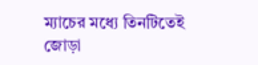ম্যাচের মধ্যে তিনটিতেই জোড়া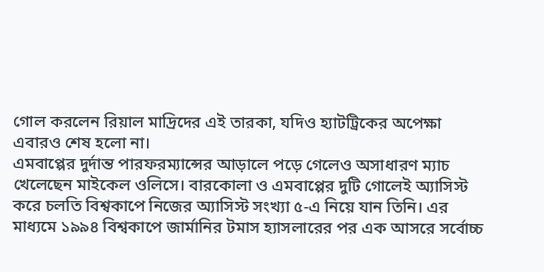গোল করলেন রিয়াল মাদ্রিদের এই তারকা, যদিও হ্যাটট্রিকের অপেক্ষা এবারও শেষ হলো না।
এমবাপ্পের দুর্দান্ত পারফরম্যান্সের আড়ালে পড়ে গেলেও অসাধারণ ম্যাচ খেলেছেন মাইকেল ওলিসে। বারকোলা ও এমবাপ্পের দুটি গোলেই অ্যাসিস্ট করে চলতি বিশ্বকাপে নিজের অ্যাসিস্ট সংখ্যা ৫-এ নিয়ে যান তিনি। এর মাধ্যমে ১৯৯৪ বিশ্বকাপে জার্মানির টমাস হ্যাসলারের পর এক আসরে সর্বোচ্চ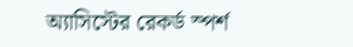অ্যাসিস্টের রেকর্ড স্পর্শ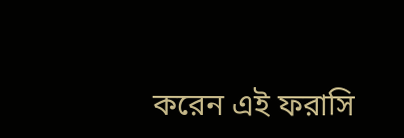করেন এই ফরাসি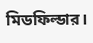মিডফিল্ডার।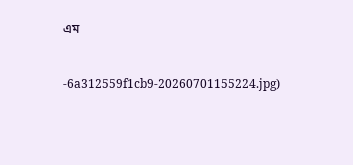এম


-6a312559f1cb9-20260701155224.jpg)